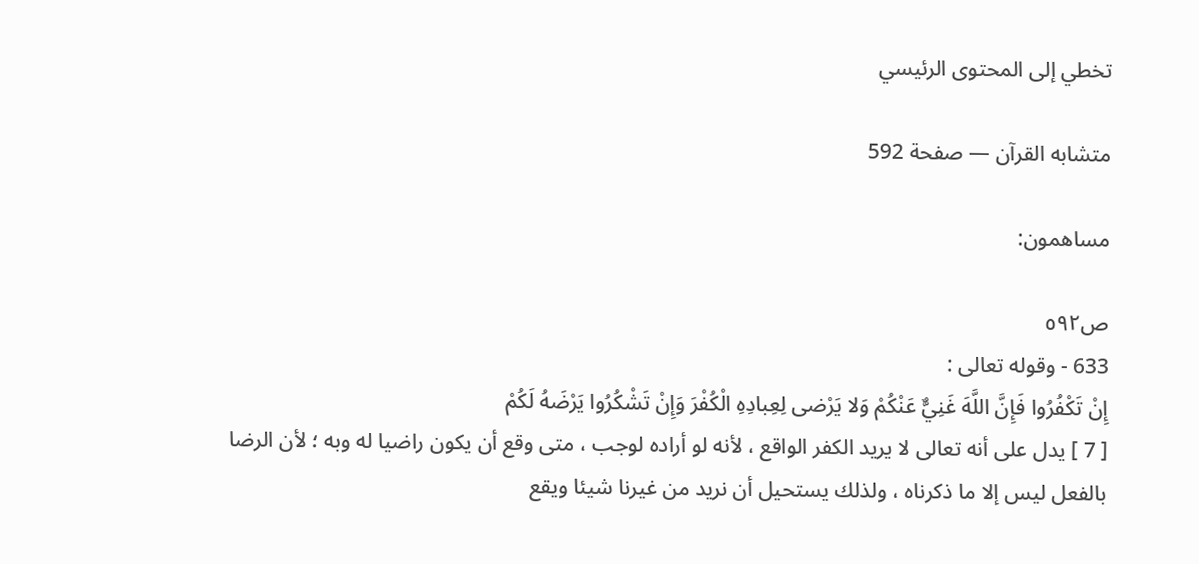تخطي إلى المحتوى الرئيسي

متشابه القرآن — صفحة 592

مساهمون:

ص٥٩٢
633 - وقوله تعالى :
إِنْ تَكْفُرُوا فَإِنَّ اللَّهَ غَنِيٌّ عَنْكُمْ وَلا يَرْضى لِعِبادِهِ الْكُفْرَ وَإِنْ تَشْكُرُوا يَرْضَهُ لَكُمْ
[ 7 ] يدل على أنه تعالى لا يريد الكفر الواقع ، لأنه لو أراده لوجب ، متى وقع أن يكون راضيا له وبه ؛ لأن الرضا بالفعل ليس إلا ما ذكرناه ، ولذلك يستحيل أن نريد من غيرنا شيئا ويقع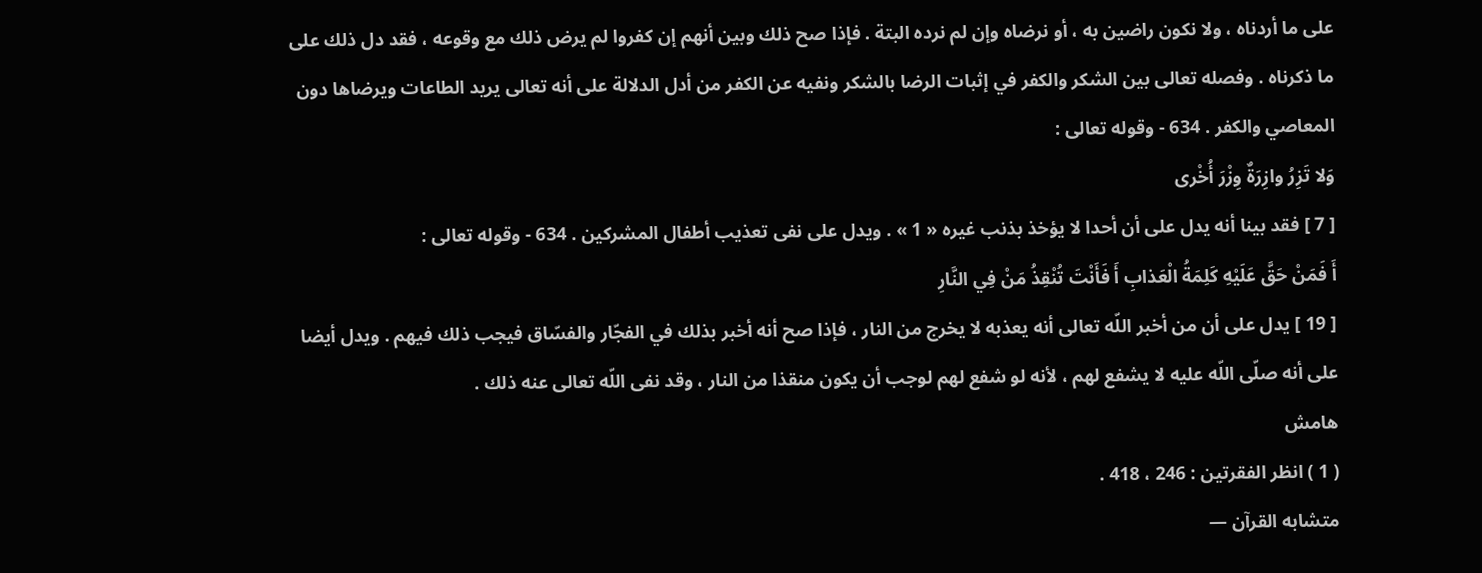على ما أردناه ، ولا نكون راضين به ، أو نرضاه وإن لم نرده البتة . فإذا صح ذلك وبين أنهم إن كفروا لم يرض ذلك مع وقوعه ، فقد دل ذلك على ما ذكرناه . وفصله تعالى بين الشكر والكفر في إثبات الرضا بالشكر ونفيه عن الكفر من أدل الدلالة على أنه تعالى يريد الطاعات ويرضاها دون المعاصي والكفر . 634 - وقوله تعالى :
وَلا تَزِرُ وازِرَةٌ وِزْرَ أُخْرى
[ 7 ] فقد بينا أنه يدل على أن أحدا لا يؤخذ بذنب غيره « 1 » . ويدل على نفى تعذيب أطفال المشركين . 634 - وقوله تعالى :
أَ فَمَنْ حَقَّ عَلَيْهِ كَلِمَةُ الْعَذابِ أَ فَأَنْتَ تُنْقِذُ مَنْ فِي النَّارِ
[ 19 ] يدل على أن من أخبر اللّه تعالى أنه يعذبه لا يخرج من النار ، فإذا صح أنه أخبر بذلك في الفجّار والفسّاق فيجب ذلك فيهم . ويدل أيضا على أنه صلّى اللّه عليه لا يشفع لهم ، لأنه لو شفع لهم لوجب أن يكون منقذا من النار ، وقد نفى اللّه تعالى عنه ذلك .
هامش
( 1 ) انظر الفقرتين : 246 ، 418 .
متشابه القرآن —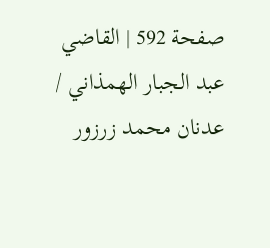صفحة 592 | القاضي عبد الجبار الهمذاني / عدنان محمد زرزور